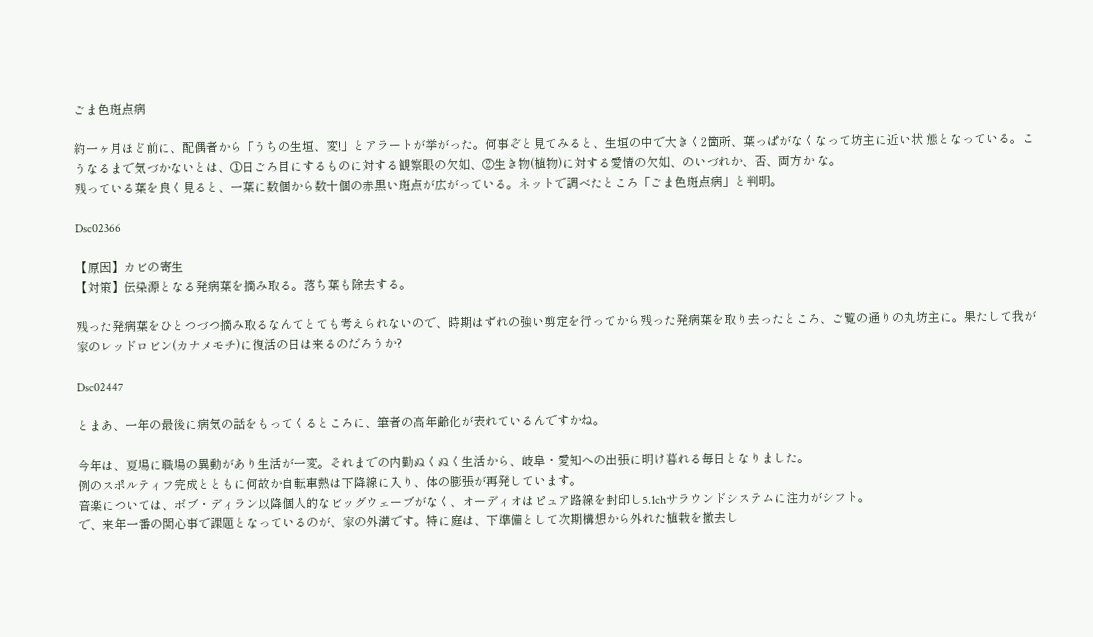ごま色斑点病

約一ヶ月ほど前に、配偶者から「うちの生垣、変!」とアラートが挙がった。何事ぞと見てみると、生垣の中で大きく2箇所、葉っぱがなくなって坊主に近い状 態となっている。こうなるまで気づかないとは、①日ごろ目にするものに対する観察眼の欠如、②生き物(植物)に対する愛情の欠如、のいづれか、否、両方か な。
残っている葉を良く見ると、一葉に数個から数十個の赤黒い斑点が広がっている。ネットで調べたところ「ごま色斑点病」と判明。

Dsc02366

【原因】カビの寄生
【対策】伝染源となる発病葉を摘み取る。落ち葉も除去する。

残った発病葉をひとつづつ摘み取るなんてとても考えられないので、時期はずれの強い剪定を行ってから残った発病葉を取り去ったところ、ご覧の通りの丸坊主に。果たして我が家のレッドロビン(カナメモチ)に復活の日は来るのだろうか?

Dsc02447

とまあ、一年の最後に病気の話をもってくるところに、筆者の高年齢化が表れているんですかね。

今年は、夏場に職場の異動があり生活が一変。それまでの内勤ぬくぬく生活から、岐阜・愛知への出張に明け暮れる毎日となりました。
例のスポルティフ完成とともに何故か自転車熱は下降線に入り、体の膨張が再発しています。
音楽については、ボブ・ディラン以降個人的なビッグウェーブがなく、オーディオはピュア路線を封印し5.1chサラウンドシステムに注力がシフト。
で、来年一番の関心事で課題となっているのが、家の外溝です。特に庭は、下準備として次期構想から外れた植栽を撤去し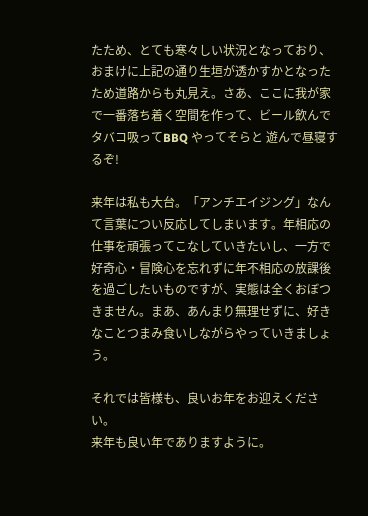たため、とても寒々しい状況となっており、おまけに上記の通り生垣が透かすかとなったため道路からも丸見え。さあ、ここに我が家で一番落ち着く空間を作って、ビール飲んでタバコ吸ってBBQ やってそらと 遊んで昼寝するぞ!

来年は私も大台。「アンチエイジング」なんて言葉につい反応してしまいます。年相応の仕事を頑張ってこなしていきたいし、一方で好奇心・冒険心を忘れずに年不相応の放課後を過ごしたいものですが、実態は全くおぼつきません。まあ、あんまり無理せずに、好きなことつまみ食いしながらやっていきましょう。

それでは皆様も、良いお年をお迎えください。
来年も良い年でありますように。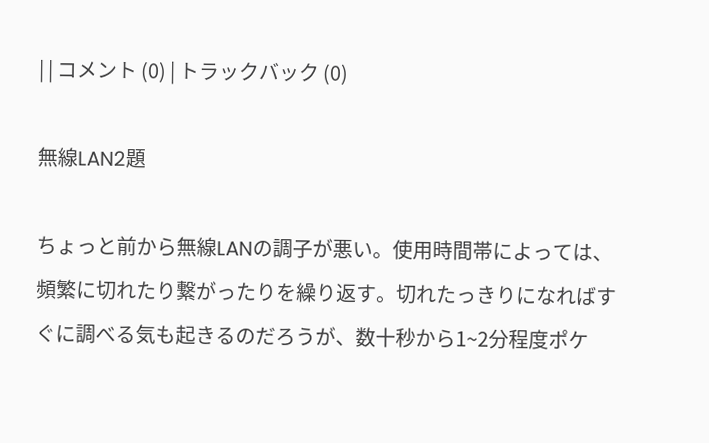| | コメント (0) | トラックバック (0)

無線LAN2題

ちょっと前から無線LANの調子が悪い。使用時間帯によっては、頻繁に切れたり繋がったりを繰り返す。切れたっきりになればすぐに調べる気も起きるのだろうが、数十秒から1~2分程度ポケ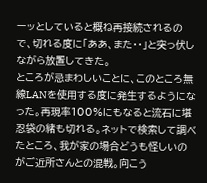ーッとしていると概ね再接続されるので、切れる度に「ああ、また・・」と突っ伏しながら放置してきた。
ところが忌まわしいことに、このところ無線LANを使用する度に発生するようになった。再現率100%にもなると流石に堪忍袋の緒も切れる。ネットで検索して調べたところ、我が家の場合どうも怪しいのがご近所さんとの混戦。向こう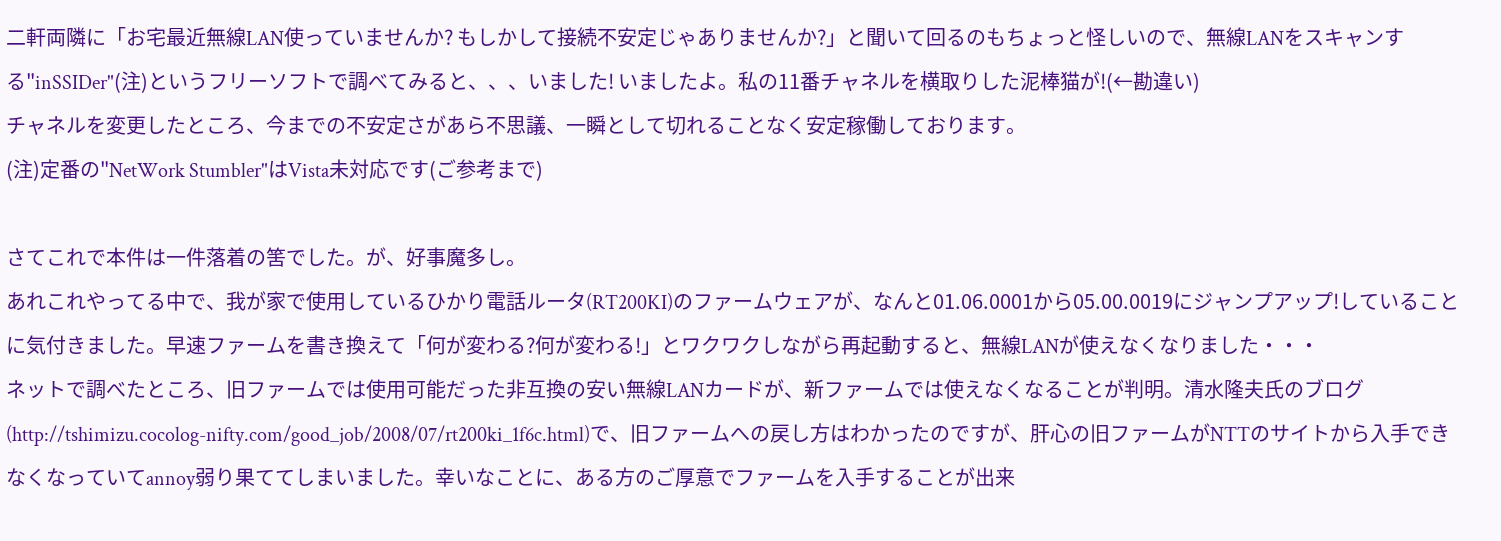二軒両隣に「お宅最近無線LAN使っていませんか? もしかして接続不安定じゃありませんか?」と聞いて回るのもちょっと怪しいので、無線LANをスキャンする"inSSIDer"(注)というフリーソフトで調べてみると、、、いました! いましたよ。私の11番チャネルを横取りした泥棒猫が!(←勘違い)
チャネルを変更したところ、今までの不安定さがあら不思議、一瞬として切れることなく安定稼働しております。
(注)定番の"NetWork Stumbler"はVista未対応です(ご参考まで)

さてこれで本件は一件落着の筈でした。が、好事魔多し。
あれこれやってる中で、我が家で使用しているひかり電話ルータ(RT200KI)のファームウェアが、なんと01.06.0001から05.00.0019にジャンプアップ!していることに気付きました。早速ファームを書き換えて「何が変わる?何が変わる!」とワクワクしながら再起動すると、無線LANが使えなくなりました・・・
ネットで調べたところ、旧ファームでは使用可能だった非互換の安い無線LANカードが、新ファームでは使えなくなることが判明。清水隆夫氏のブログ(http://tshimizu.cocolog-nifty.com/good_job/2008/07/rt200ki_1f6c.html)で、旧ファームへの戻し方はわかったのですが、肝心の旧ファームがNTTのサイトから入手できなくなっていてannoy弱り果ててしまいました。幸いなことに、ある方のご厚意でファームを入手することが出来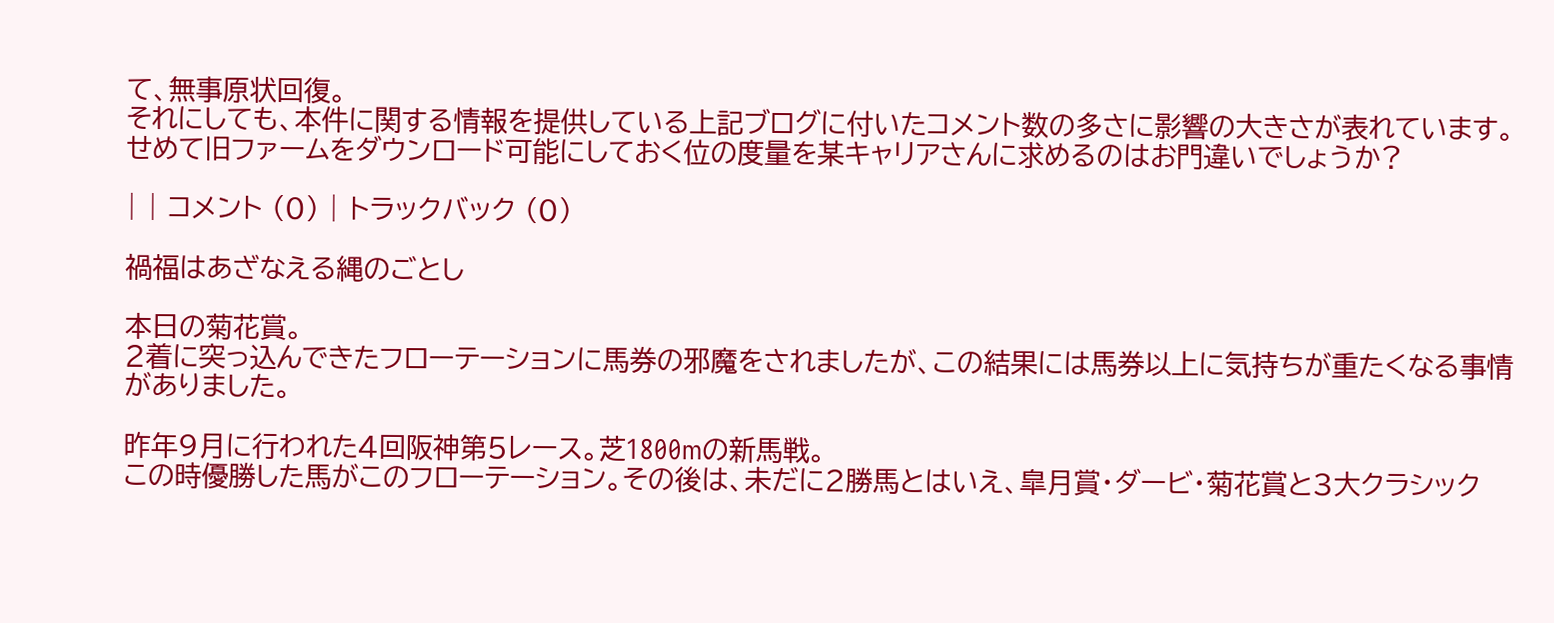て、無事原状回復。
それにしても、本件に関する情報を提供している上記ブログに付いたコメント数の多さに影響の大きさが表れています。せめて旧ファームをダウンロード可能にしておく位の度量を某キャリアさんに求めるのはお門違いでしょうか?

| | コメント (0) | トラックバック (0)

禍福はあざなえる縄のごとし

本日の菊花賞。
2着に突っ込んできたフローテーションに馬券の邪魔をされましたが、この結果には馬券以上に気持ちが重たくなる事情がありました。

昨年9月に行われた4回阪神第5レース。芝1800mの新馬戦。
この時優勝した馬がこのフローテーション。その後は、未だに2勝馬とはいえ、皐月賞・ダービ・菊花賞と3大クラシック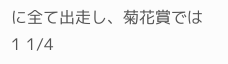に全て出走し、菊花賞では1 1/4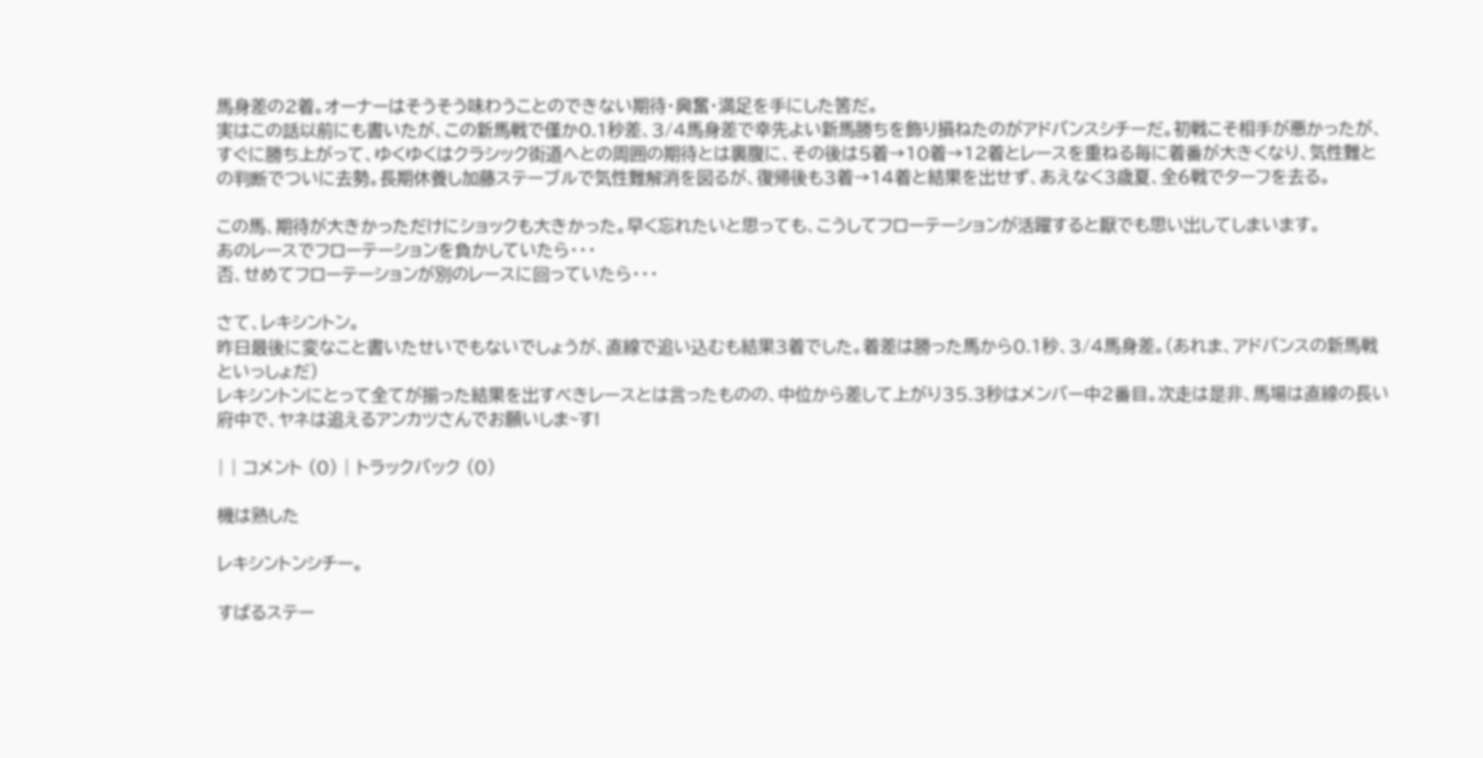馬身差の2着。オーナーはそうそう味わうことのできない期待・興奮・満足を手にした筈だ。
実はこの話以前にも書いたが、この新馬戦で僅か0.1秒差、3/4馬身差で幸先よい新馬勝ちを飾り損ねたのがアドバンスシチーだ。初戦こそ相手が悪かったが、すぐに勝ち上がって、ゆくゆくはクラシック街道へとの周囲の期待とは裏腹に、その後は5着→10着→12着とレースを重ねる毎に着番が大きくなり、気性難との判断でついに去勢。長期休養し加藤ステーブルで気性難解消を図るが、復帰後も3着→14着と結果を出せず、あえなく3歳夏、全6戦でターフを去る。

この馬、期待が大きかっただけにショックも大きかった。早く忘れたいと思っても、こうしてフローテーションが活躍すると厭でも思い出してしまいます。
あのレースでフローテーションを負かしていたら・・・
否、せめてフローテーションが別のレースに回っていたら・・・

さて、レキシントン。
昨日最後に変なこと書いたせいでもないでしょうが、直線で追い込むも結果3着でした。着差は勝った馬から0.1秒、3/4馬身差。(あれま、アドバンスの新馬戦といっしょだ)
レキシントンにとって全てが揃った結果を出すべきレースとは言ったものの、中位から差して上がり35.3秒はメンバー中2番目。次走は是非、馬場は直線の長い府中で、ヤネは追えるアンカツさんでお願いしま~す!

| | コメント (0) | トラックバック (0)

機は熟した

レキシントンシチー。

すばるステー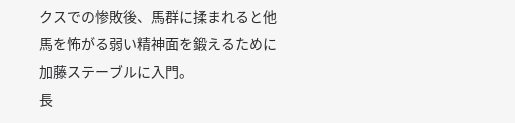クスでの惨敗後、馬群に揉まれると他馬を怖がる弱い精神面を鍛えるために加藤ステーブルに入門。
長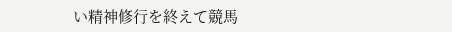い精神修行を終えて競馬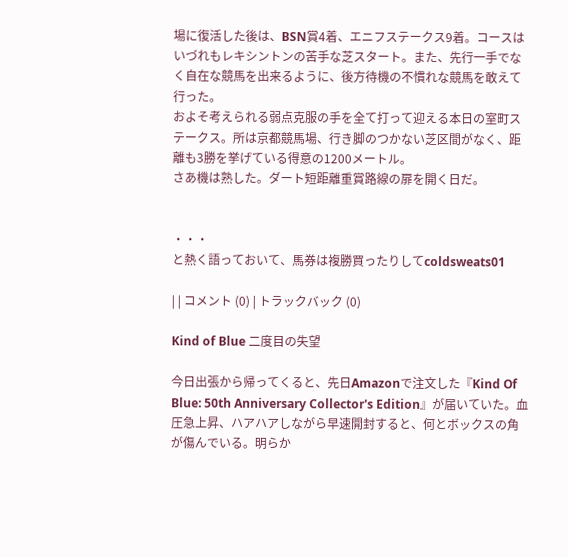場に復活した後は、BSN賞4着、エニフステークス9着。コースはいづれもレキシントンの苦手な芝スタート。また、先行一手でなく自在な競馬を出来るように、後方待機の不慣れな競馬を敢えて行った。
およそ考えられる弱点克服の手を全て打って迎える本日の室町ステークス。所は京都競馬場、行き脚のつかない芝区間がなく、距離も3勝を挙げている得意の1200メートル。
さあ機は熟した。ダート短距離重賞路線の扉を開く日だ。


・・・
と熱く語っておいて、馬券は複勝買ったりしてcoldsweats01

| | コメント (0) | トラックバック (0)

Kind of Blue 二度目の失望

今日出張から帰ってくると、先日Amazonで注文した『Kind Of Blue: 50th Anniversary Collector's Edition』が届いていた。血圧急上昇、ハアハアしながら早速開封すると、何とボックスの角が傷んでいる。明らか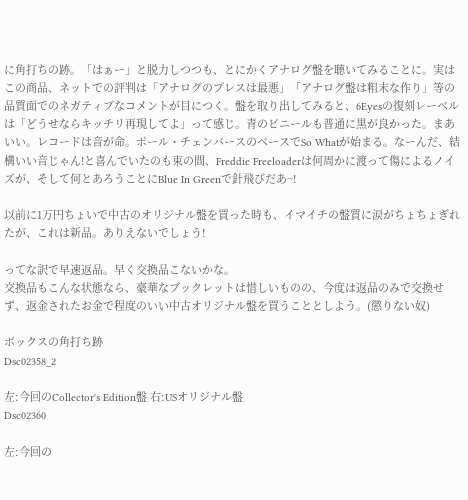に角打ちの跡。「はぁー」と脱力しつつも、とにかくアナログ盤を聴いてみることに。実はこの商品、ネットでの評判は「アナログのプレスは最悪」「アナログ盤は粗末な作り」等の品質面でのネガティブなコメントが目につく。盤を取り出してみると、6Eyesの復刻レーベルは「どうせならキッチリ再現してよ」って感じ。青のビニールも普通に黒が良かった。まあいい。レコードは音が命。ポール・チェンバースのベースでSo Whatが始まる。なーんだ、結構いい音じゃん!と喜んでいたのも束の間、Freddie Freeloaderは何周かに渡って傷によるノイズが、そして何とあろうことにBlue In Greenで針飛びだあ~!

以前に1万円ちょいで中古のオリジナル盤を買った時も、イマイチの盤質に涙がちょちょぎれたが、これは新品。ありえないでしょう!

ってな訳で早速返品。早く交換品こないかな。
交換品もこんな状態なら、豪華なブックレットは惜しいものの、今度は返品のみで交換せず、返金されたお金で程度のいい中古オリジナル盤を買うこととしよう。(懲りない奴)

ボックスの角打ち跡
Dsc02358_2

左:今回のCollector's Edition盤 右:USオリジナル盤
Dsc02360

左:今回の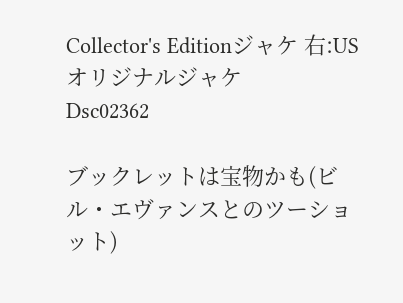Collector's Editionジャケ 右:USオリジナルジャケ
Dsc02362

ブックレットは宝物かも(ビル・エヴァンスとのツーショット)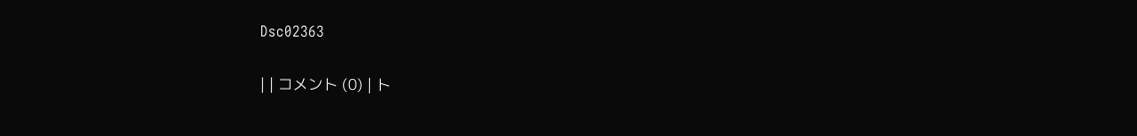Dsc02363

| | コメント (0) | ト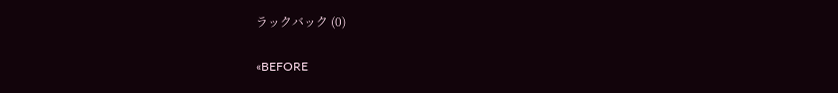ラックバック (0)

«BEFORE